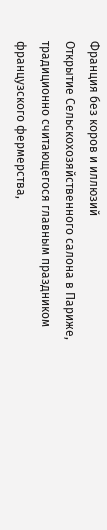Франция без коров и иллюзий
Открытие Сельскохозяйственного салона в Париже, традиционно считающегося главным праздником французского фермерства,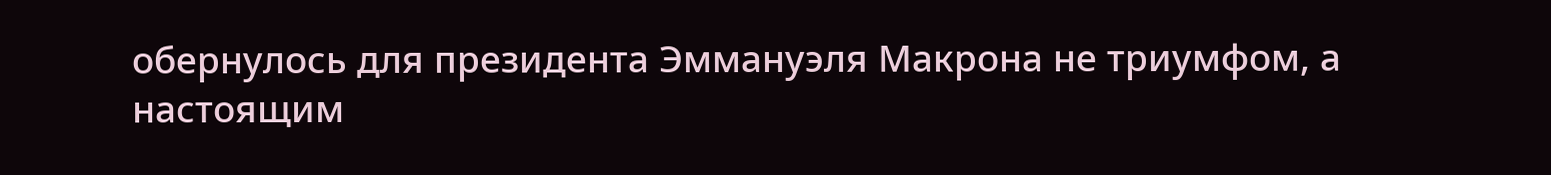обернулось для президента Эммануэля Макрона не триумфом, а настоящим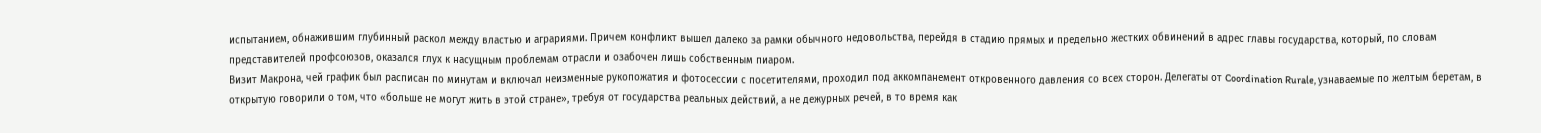испытанием, обнажившим глубинный раскол между властью и аграриями. Причем конфликт вышел далеко за рамки обычного недовольства, перейдя в стадию прямых и предельно жестких обвинений в адрес главы государства, который, по словам представителей профсоюзов, оказался глух к насущным проблемам отрасли и озабочен лишь собственным пиаром.
Визит Макрона, чей график был расписан по минутам и включал неизменные рукопожатия и фотосессии с посетителями, проходил под аккомпанемент откровенного давления со всех сторон. Делегаты от Coordination Rurale, узнаваемые по желтым беретам, в открытую говорили о том, что «больше не могут жить в этой стране», требуя от государства реальных действий, а не дежурных речей, в то время как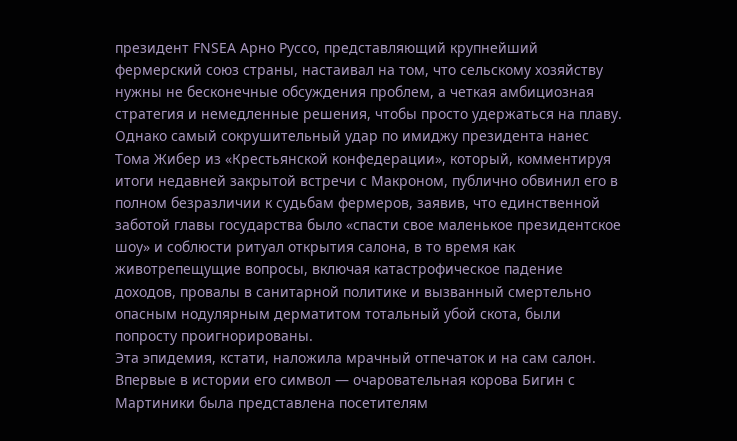президент FNSEA Арно Руссо, представляющий крупнейший фермерский союз страны, настаивал на том, что сельскому хозяйству нужны не бесконечные обсуждения проблем, а четкая амбициозная стратегия и немедленные решения, чтобы просто удержаться на плаву.
Однако самый сокрушительный удар по имиджу президента нанес Тома Жибер из «Крестьянской конфедерации», который, комментируя итоги недавней закрытой встречи с Макроном, публично обвинил его в полном безразличии к судьбам фермеров, заявив, что единственной заботой главы государства было «спасти свое маленькое президентское шоу» и соблюсти ритуал открытия салона, в то время как животрепещущие вопросы, включая катастрофическое падение доходов, провалы в санитарной политике и вызванный смертельно опасным нодулярным дерматитом тотальный убой скота, были попросту проигнорированы.
Эта эпидемия, кстати, наложила мрачный отпечаток и на сам салон. Впервые в истории его символ — очаровательная корова Бигин с Мартиники была представлена посетителям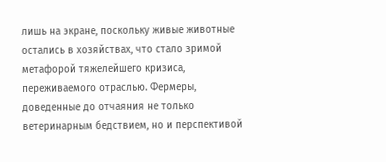лишь на экране, поскольку живые животные остались в хозяйствах, что стало зримой метафорой тяжелейшего кризиса, переживаемого отраслью. Фермеры, доведенные до отчаяния не только ветеринарным бедствием, но и перспективой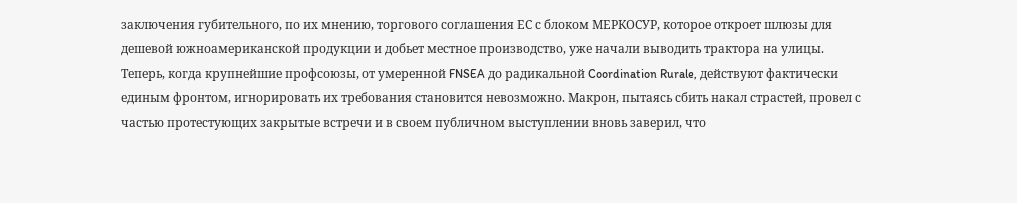заключения губительного, по их мнению, торгового соглашения ЕС с блоком МЕРКОСУР, которое откроет шлюзы для дешевой южноамериканской продукции и добьет местное производство, уже начали выводить трактора на улицы.
Теперь, когда крупнейшие профсоюзы, от умеренной FNSEA до радикальной Coordination Rurale, действуют фактически единым фронтом, игнорировать их требования становится невозможно. Макрон, пытаясь сбить накал страстей, провел с частью протестующих закрытые встречи и в своем публичном выступлении вновь заверил, что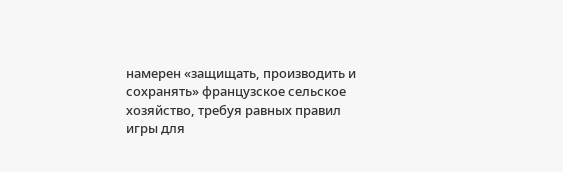намерен «защищать, производить и сохранять» французское сельское хозяйство, требуя равных правил игры для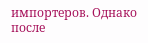импортеров. Однако после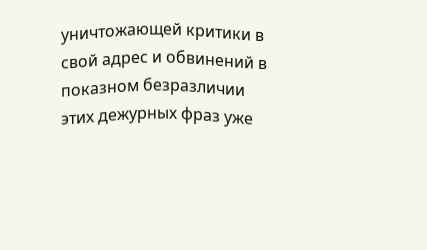уничтожающей критики в свой адрес и обвинений в показном безразличии этих дежурных фраз уже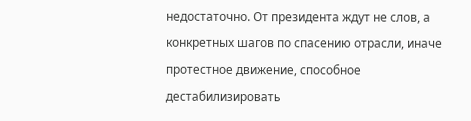недостаточно. От президента ждут не слов, а конкретных шагов по спасению отрасли, иначе протестное движение, способное дестабилизировать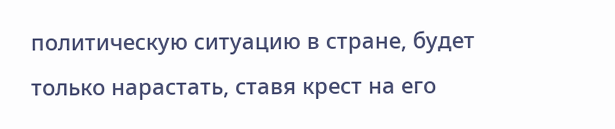политическую ситуацию в стране, будет только нарастать, ставя крест на его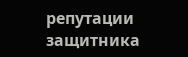репутации защитника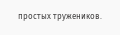простых тружеников.